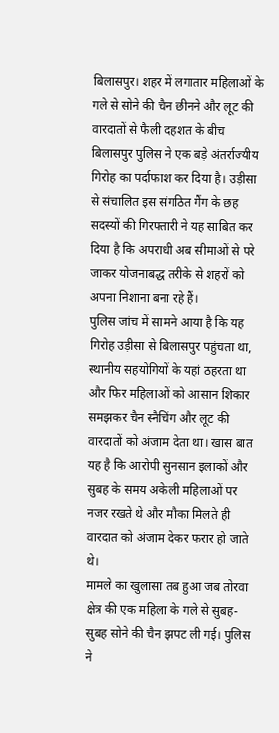बिलासपुर। शहर में लगातार महिलाओं के गले से सोने की चैन छीनने और लूट की वारदातों से फैली दहशत के बीच बिलासपुर पुलिस ने एक बड़े अंतर्राज्यीय गिरोह का पर्दाफाश कर दिया है। उड़ीसा से संचालित इस संगठित गैंग के छह सदस्यों की गिरफ्तारी ने यह साबित कर दिया है कि अपराधी अब सीमाओं से परे जाकर योजनाबद्ध तरीके से शहरों को अपना निशाना बना रहे हैं।
पुलिस जांच में सामने आया है कि यह गिरोह उड़ीसा से बिलासपुर पहुंचता था, स्थानीय सहयोगियों के यहां ठहरता था और फिर महिलाओं को आसान शिकार समझकर चैन स्नैचिंग और लूट की वारदातों को अंजाम देता था। खास बात यह है कि आरोपी सुनसान इलाकों और सुबह के समय अकेली महिलाओं पर नजर रखते थे और मौका मिलते ही वारदात को अंजाम देकर फरार हो जाते थे।
मामले का खुलासा तब हुआ जब तोरवा क्षेत्र की एक महिला के गले से सुबह-सुबह सोने की चैन झपट ली गई। पुलिस ने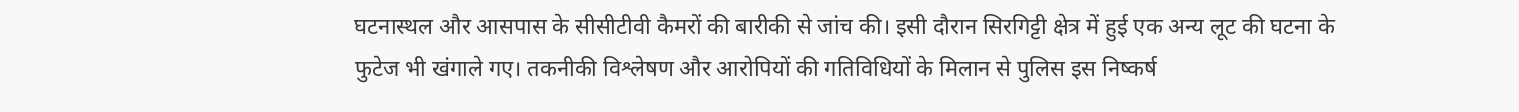घटनास्थल और आसपास के सीसीटीवी कैमरों की बारीकी से जांच की। इसी दौरान सिरगिट्टी क्षेत्र में हुई एक अन्य लूट की घटना के फुटेज भी खंगाले गए। तकनीकी विश्लेषण और आरोपियों की गतिविधियों के मिलान से पुलिस इस निष्कर्ष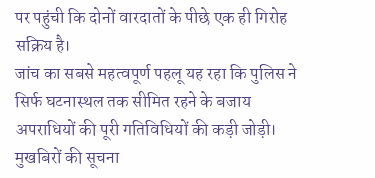पर पहुंची कि दोनों वारदातों के पीछे एक ही गिरोह सक्रिय है।
जांच का सबसे महत्वपूर्ण पहलू यह रहा कि पुलिस ने सिर्फ घटनास्थल तक सीमित रहने के बजाय अपराधियों की पूरी गतिविधियों की कड़ी जोड़ी। मुखबिरों की सूचना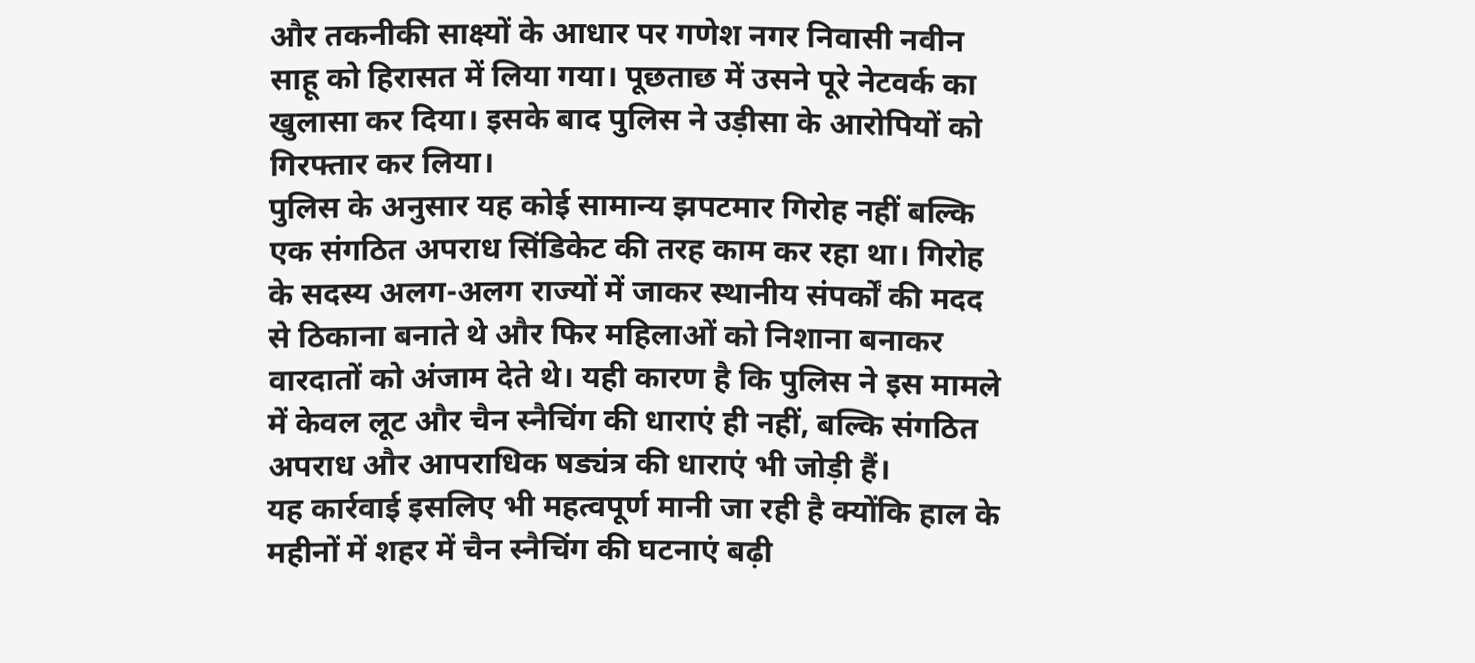और तकनीकी साक्ष्यों के आधार पर गणेश नगर निवासी नवीन साहू को हिरासत में लिया गया। पूछताछ में उसने पूरे नेटवर्क का खुलासा कर दिया। इसके बाद पुलिस ने उड़ीसा के आरोपियों को गिरफ्तार कर लिया।
पुलिस के अनुसार यह कोई सामान्य झपटमार गिरोह नहीं बल्कि एक संगठित अपराध सिंडिकेट की तरह काम कर रहा था। गिरोह के सदस्य अलग-अलग राज्यों में जाकर स्थानीय संपर्कों की मदद से ठिकाना बनाते थे और फिर महिलाओं को निशाना बनाकर वारदातों को अंजाम देते थे। यही कारण है कि पुलिस ने इस मामले में केवल लूट और चैन स्नैचिंग की धाराएं ही नहीं, बल्कि संगठित अपराध और आपराधिक षड्यंत्र की धाराएं भी जोड़ी हैं।
यह कार्रवाई इसलिए भी महत्वपूर्ण मानी जा रही है क्योंकि हाल के महीनों में शहर में चैन स्नैचिंग की घटनाएं बढ़ी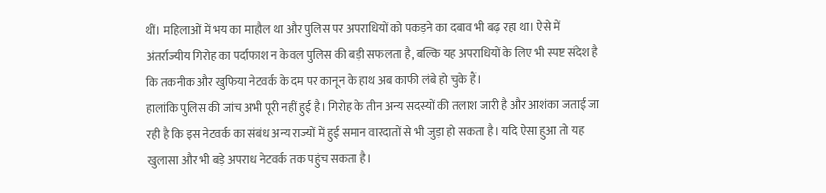थीं। महिलाओं में भय का माहौल था और पुलिस पर अपराधियों को पकड़ने का दबाव भी बढ़ रहा था। ऐसे में अंतर्राज्यीय गिरोह का पर्दाफाश न केवल पुलिस की बड़ी सफलता है, बल्कि यह अपराधियों के लिए भी स्पष्ट संदेश है कि तकनीक और खुफिया नेटवर्क के दम पर कानून के हाथ अब काफी लंबे हो चुके हैं।
हालांकि पुलिस की जांच अभी पूरी नहीं हुई है। गिरोह के तीन अन्य सदस्यों की तलाश जारी है और आशंका जताई जा रही है कि इस नेटवर्क का संबंध अन्य राज्यों में हुई समान वारदातों से भी जुड़ा हो सकता है। यदि ऐसा हुआ तो यह खुलासा और भी बड़े अपराध नेटवर्क तक पहुंच सकता है।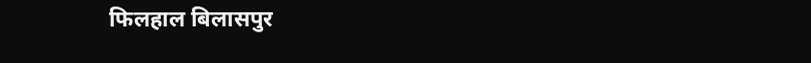फिलहाल बिलासपुर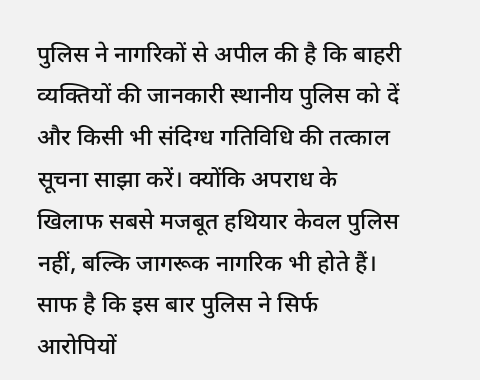पुलिस ने नागरिकों से अपील की है कि बाहरी व्यक्तियों की जानकारी स्थानीय पुलिस को दें और किसी भी संदिग्ध गतिविधि की तत्काल सूचना साझा करें। क्योंकि अपराध के खिलाफ सबसे मजबूत हथियार केवल पुलिस नहीं, बल्कि जागरूक नागरिक भी होते हैं।
साफ है कि इस बार पुलिस ने सिर्फ आरोपियों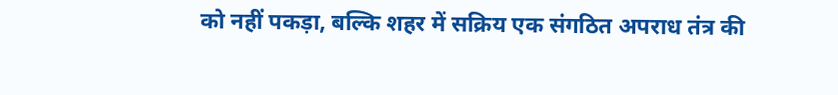को नहीं पकड़ा, बल्कि शहर में सक्रिय एक संगठित अपराध तंत्र की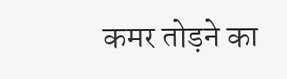कमर तोड़ने का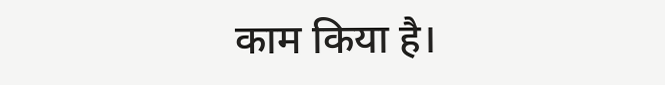काम किया है।